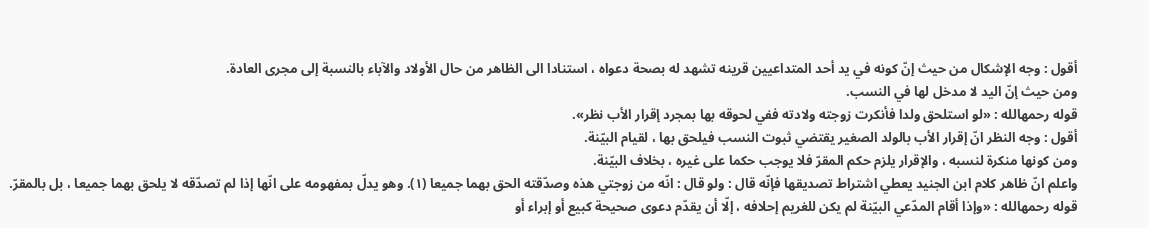أقول : وجه الإشكال من حيث إنّ كونه في يد أحد المتداعيين قرينه تشهد له بصحة دعواه ، استنادا الى الظاهر من حال الأولاد والآباء بالنسبة إلى مجرى العادة.
ومن حيث إنّ اليد لا مدخل لها في النسب.
قوله رحمهالله : «لو استلحق ولدا فأنكرت زوجته ولادته ففي لحوقه بها بمجرد إقرار الأب نظر».
أقول : وجه النظر انّ إقرار الأب بالولد الصغير يقتضي ثبوت النسب فيلحق بها ، لقيام البيّنة.
ومن كونها منكرة لنسبه ، والإقرار يلزم حكم المقرّ فلا يوجب حكما على غيره ، بخلاف البيّنة.
واعلم انّ ظاهر كلام ابن الجنيد يعطي اشتراط تصديقها فإنّه قال : ولو قال : انّه من زوجتي هذه وصدّقته الحق بهما جميعا (١). وهو يدلّ بمفهومه على انّها إذا لم تصدّقه لا يلحق بهما جميعا ، بل بالمقرّ.
قوله رحمهالله : «وإذا أقام المدّعي البيّنة لم يكن للغريم إحلافه ، إلّا أن يقدّم دعوى صحيحة كبيع أو إبراء أو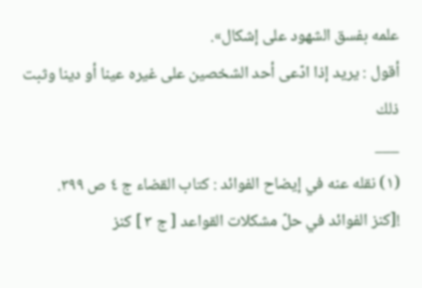علمه بفسق الشهود على إشكال».
أقول : يريد إذا ادّعى أحد الشخصين على غيره عينا أو دينا وثبت ذلك
___
(١) نقله عنه في إيضاح الفوائد : كتاب القضاء ج ٤ ص ٣٩٩.
![كنز الفوائد في حلّ مشكلات القواعد [ ج ٣ ] كنز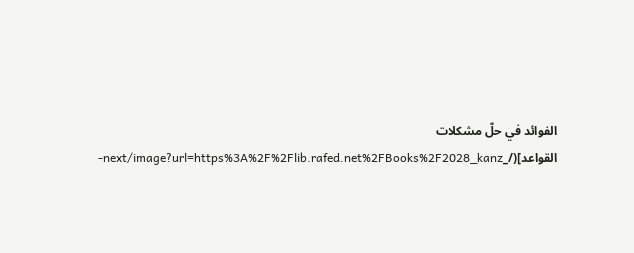الفوائد في حلّ مشكلات القواعد](/_next/image?url=https%3A%2F%2Flib.rafed.net%2FBooks%2F2028_kanz-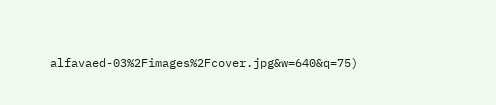alfavaed-03%2Fimages%2Fcover.jpg&w=640&q=75)